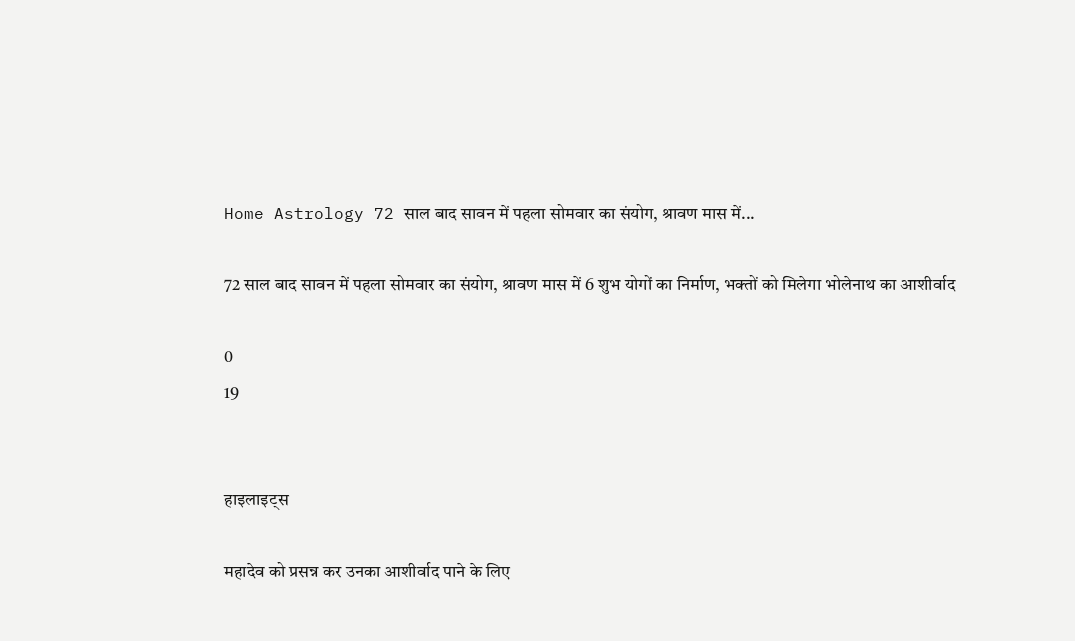Home Astrology 72 साल बाद सावन में पहला सोमवार का संयोग, श्रावण मास में...

72 साल बाद सावन में पहला सोमवार का संयोग, श्रावण मास में 6 शुभ योगों का निर्माण, भक्तों को मिलेगा भोलेनाथ का आशीर्वाद

0
19


हाइलाइट्स

महादेव को प्रसन्न कर उनका आशीर्वाद पाने के लिए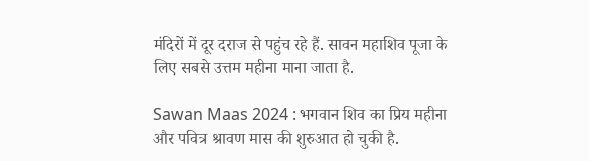मंदिरों में दूर दराज से पहुंच रहे हैं. सावन महाशिव पूजा के लिए सबसे उत्तम महीना माना जाता है.

Sawan Maas 2024 : भगवान शिव का प्रिय महीना और पवित्र श्रावण मास की शुरुआत हो चुकी है.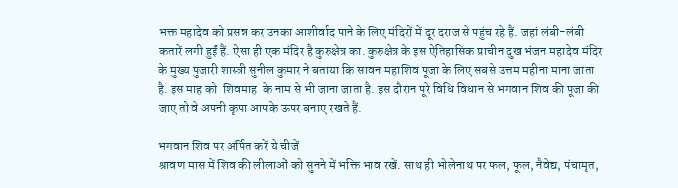भक्त महादेव को प्रसन्न कर उनका आशीर्वाद पाने के लिए मंदिरों में दूर दराज से पहुंच रहे हैं. जहां लंबी-लंबी कतारें लगी हुईं हैं. ऐसा ही एक मंदिर है कुरुक्षेत्र का. कुरुक्षेत्र के इस ऐतिहासिक प्राचीन दुख भंजन महादेव मंदिर के मुख्य पुजारी शास्त्री सुनील कुमार ने बताया कि सावन महाशिव पूजा के लिए सबसे उत्तम महीना माना जाता है. इस माह को  शिवमाह  के नाम से भी जाना जाता है. इस दौरान पूरे विधि विधान से भगवान शिव की पूजा की जाए तो वे अपनी कृपा आपके ऊपर बनाए रखते हैं.

भगवान शिव पर अर्पित करें ये चीजें
श्रावण मास में शिव की लीलाओं को सुनने में भक्ति भाव रखें. साथ ही भोलेनाथ पर फल, फूल, नैवेद्य, पंचामृत,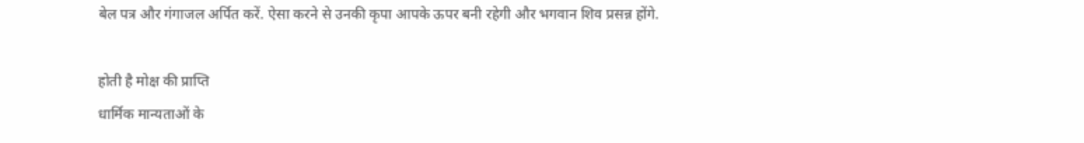बेल पत्र और गंगाजल अर्पित करें. ऐसा करने से उनकी कृपा आपके ऊपर बनी रहेगी और भगवान शिव प्रसन्न होंगे.

होती है मोक्ष की प्राप्ति
धार्मिक मान्यताओं के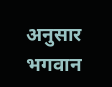अनुसार भगवान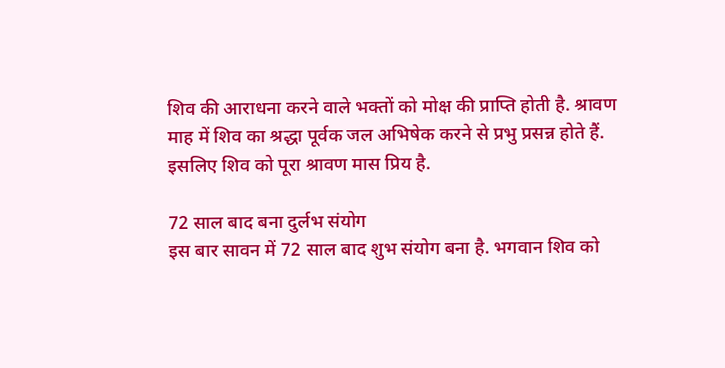शिव की आराधना करने वाले भक्तों को मोक्ष की प्राप्ति होती है. श्रावण माह में शिव का श्रद्धा पूर्वक जल अभिषेक करने से प्रभु प्रसन्न होते हैं. इसलिए शिव को पूरा श्रावण मास प्रिय है.

72 साल बाद बना दुर्लभ संयोग
इस बार सावन में 72 साल बाद शुभ संयोग बना है. भगवान शिव को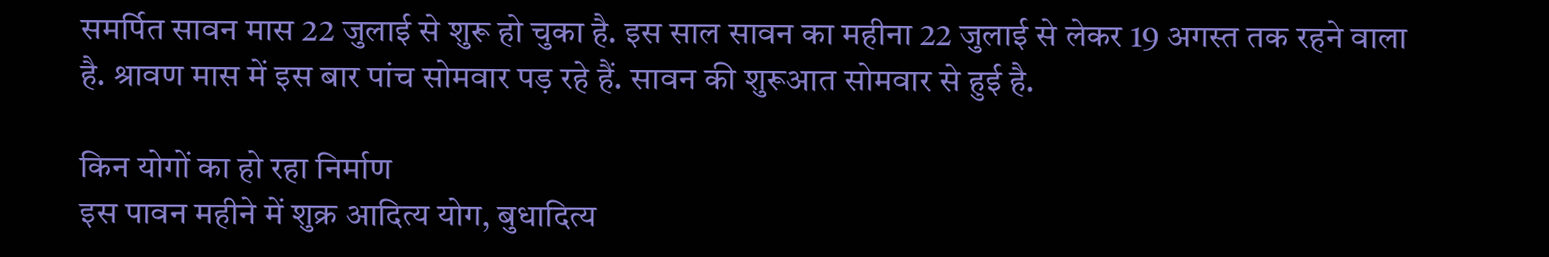समर्पित सावन मास 22 जुलाई से शुरू हो चुका है. इस साल सावन का महीना 22 जुलाई से लेकर 19 अगस्त तक रहने वाला है. श्रावण मास में इस बार पांच सोमवार पड़ रहे हैं. सावन की शुरूआत सोमवार से हुई है.

किन योगों का हो रहा निर्माण
इस पावन महीने में शुक्र आदित्य योग, बुधादित्य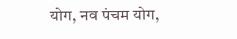योग, नव पंचम योग,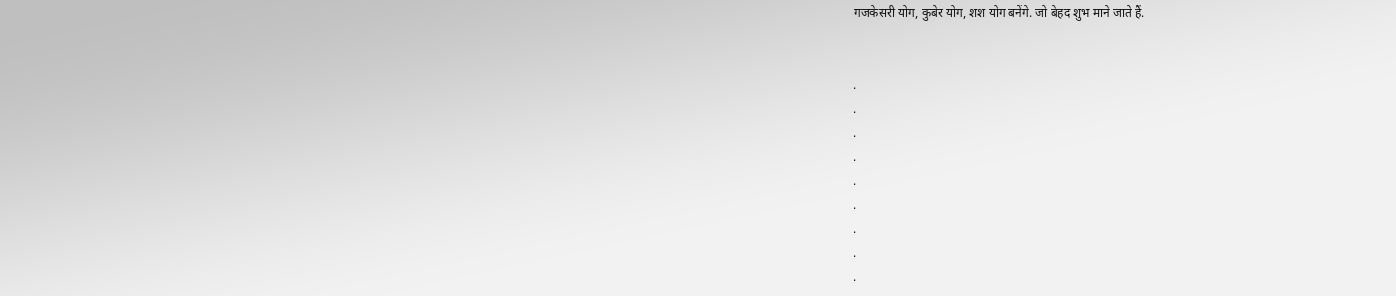गजकेसरी योग, कुबेर योग, शश योग बनेंगे. जो बेहद शुभ माने जाते हैं.


.
.
.
.
.
.
.
.
.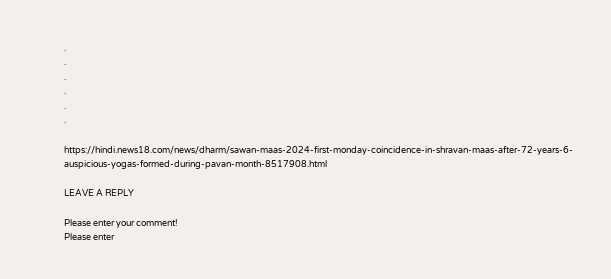.
.
.
.
.
.

https://hindi.news18.com/news/dharm/sawan-maas-2024-first-monday-coincidence-in-shravan-maas-after-72-years-6-auspicious-yogas-formed-during-pavan-month-8517908.html

LEAVE A REPLY

Please enter your comment!
Please enter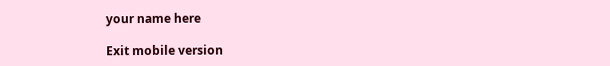your name here

Exit mobile version